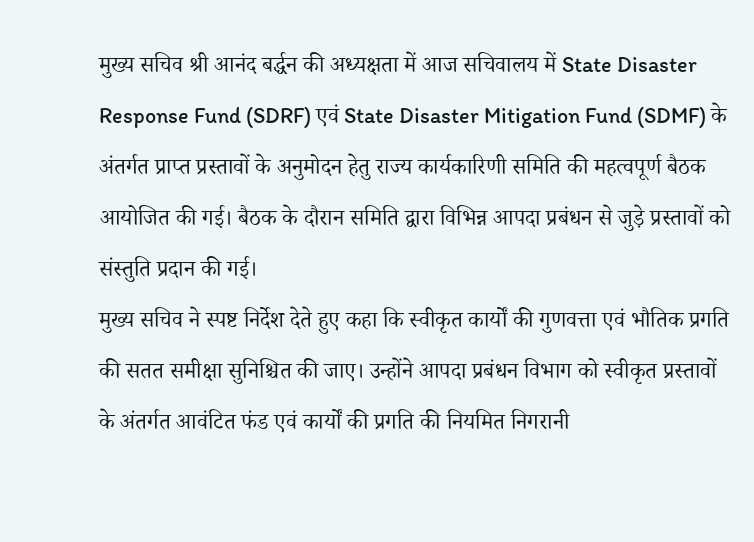मुख्य सचिव श्री आनंद बर्द्धन की अध्यक्षता में आज सचिवालय में State Disaster Response Fund (SDRF) एवं State Disaster Mitigation Fund (SDMF) के अंतर्गत प्राप्त प्रस्तावों के अनुमोदन हेतु राज्य कार्यकारिणी समिति की महत्वपूर्ण बैठक आयोजित की गई। बैठक के दौरान समिति द्वारा विभिन्न आपदा प्रबंधन से जुड़े प्रस्तावों को संस्तुति प्रदान की गई।
मुख्य सचिव ने स्पष्ट निर्देश देते हुए कहा कि स्वीकृत कार्यों की गुणवत्ता एवं भौतिक प्रगति की सतत समीक्षा सुनिश्चित की जाए। उन्होंने आपदा प्रबंधन विभाग को स्वीकृत प्रस्तावों के अंतर्गत आवंटित फंड एवं कार्यों की प्रगति की नियमित निगरानी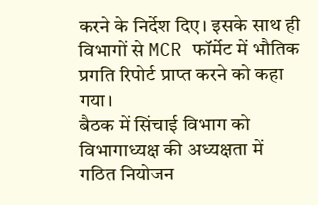करने के निर्देश दिए। इसके साथ ही विभागों से MCR फॉर्मेट में भौतिक प्रगति रिपोर्ट प्राप्त करने को कहा गया।
बैठक में सिंचाई विभाग को विभागाध्यक्ष की अध्यक्षता में गठित नियोजन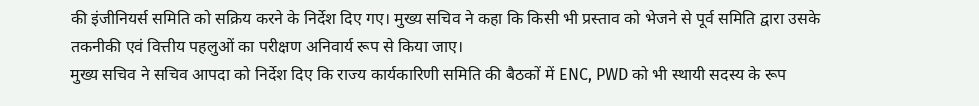की इंजीनियर्स समिति को सक्रिय करने के निर्देश दिए गए। मुख्य सचिव ने कहा कि किसी भी प्रस्ताव को भेजने से पूर्व समिति द्वारा उसके तकनीकी एवं वित्तीय पहलुओं का परीक्षण अनिवार्य रूप से किया जाए।
मुख्य सचिव ने सचिव आपदा को निर्देश दिए कि राज्य कार्यकारिणी समिति की बैठकों में ENC, PWD को भी स्थायी सदस्य के रूप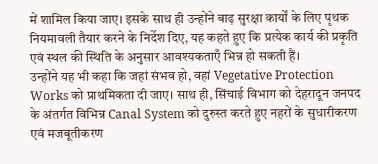में शामिल किया जाए। इसके साथ ही उन्होंने बाढ़ सुरक्षा कार्यों के लिए पृथक नियमावली तैयार करने के निर्देश दिए, यह कहते हुए कि प्रत्येक कार्य की प्रकृति एवं स्थल की स्थिति के अनुसार आवश्यकताएँ भिन्न हो सकती हैं।
उन्होंने यह भी कहा कि जहां संभव हो, वहां Vegetative Protection Works को प्राथमिकता दी जाए। साथ ही, सिंचाई विभाग को देहरादून जनपद के अंतर्गत विभिन्न Canal System को दुरुस्त करते हुए नहरों के सुधारीकरण एवं मजबूतीकरण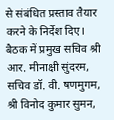से संबंधित प्रस्ताव तैयार करने के निर्देश दिए।
बैठक में प्रमुख सचिव श्री आर. मीनाक्षी सुंदरम, सचिव डॉ. वी. षणमुगम, श्री विनोद कुमार सुमन,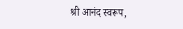श्री आनंद स्वरूप,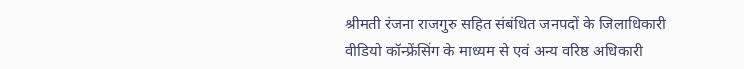श्रीमती रंजना राजगुरु सहित संबंधित जनपदों के जिलाधिकारी वीडियो कॉन्फ्रेंसिंग के माध्यम से एवं अन्य वरिष्ठ अधिकारी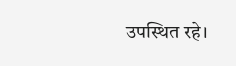उपस्थित रहे।